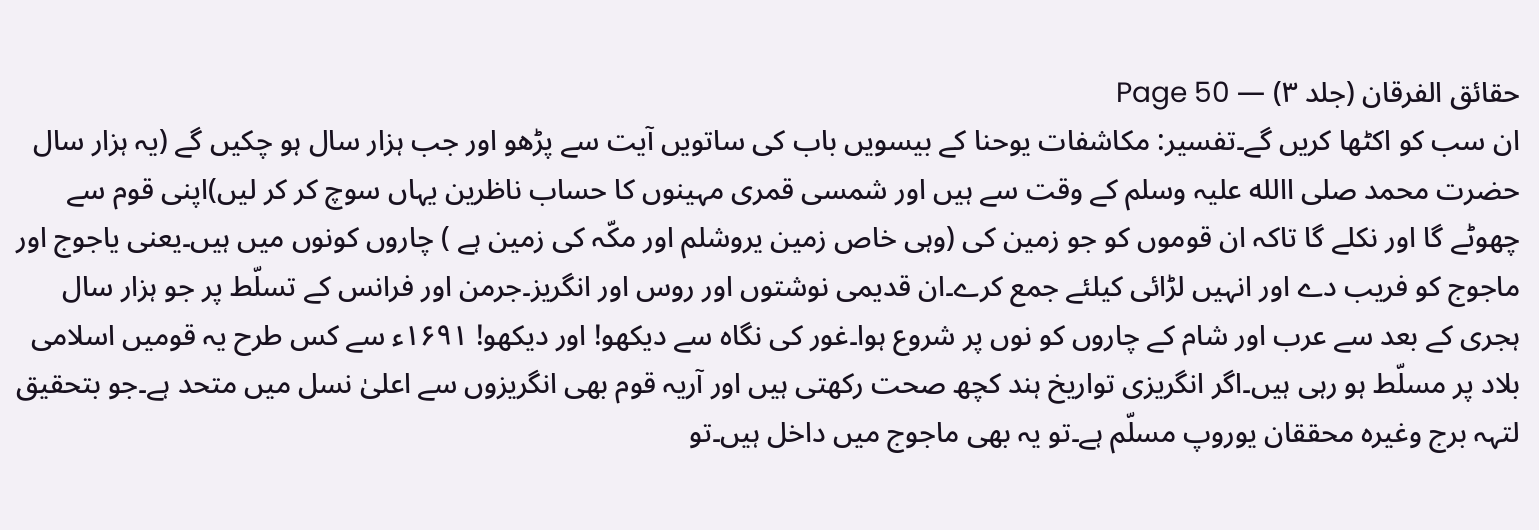حقائق الفرقان (جلد ۳) — Page 50
ان سب کو اکٹھا کریں گے۔تفسیر: مکاشفات یوحنا کے بیسویں باب کی ساتویں آیت سے پڑھو اور جب ہزار سال ہو چکیں گے (یہ ہزار سال حضرت محمد صلی االله علیہ وسلم کے وقت سے ہیں اور شمسی قمری مہینوں کا حساب ناظرین یہاں سوچ کر کر لیں)اپنی قوم سے چھوٹے گا اور نکلے گا تاکہ ان قوموں کو جو زمین کی (وہی خاص زمین یروشلم اور مکّہ کی زمین ہے ) چاروں کونوں میں ہیں۔یعنی یاجوج اور ماجوج کو فریب دے اور انہیں لڑائی کیلئے جمع کرے۔ان قدیمی نوشتوں اور روس اور انگریز۔جرمن اور فرانس کے تسلّط پر جو ہزار سال ہجری کے بعد سے عرب اور شام کے چاروں کو نوں پر شروع ہوا۔غور کی نگاہ سے دیکھو! اور دیکھو! ۱۶۹۱ء سے کس طرح یہ قومیں اسلامی بلاد پر مسلّط ہو رہی ہیں۔اگر انگریزی تواریخ ہند کچھ صحت رکھتی ہیں اور آریہ قوم بھی انگریزوں سے اعلیٰ نسل میں متحد ہے۔جو بتحقیق لتہہ برج وغیرہ محققان یوروپ مسلّم ہے۔تو یہ بھی ماجوج میں داخل ہیں۔تو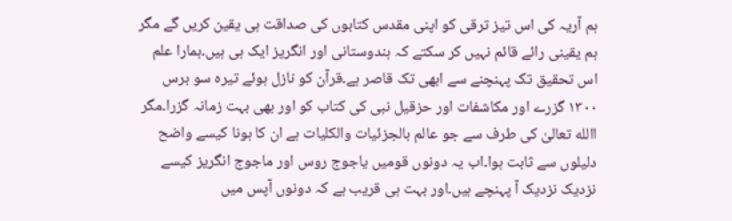ہم آریہ کی اس تیز ترقی کو اپنی مقدس کتابوں کی صداقت ہی یقین کریں گے مگر ہم یقینی رائے قائم نہیں کر سکتے کہ ہندوستانی اور انگریز ایک ہی ہیں۔ہمارا علم اس تحقیق تک پہنچنے سے ابھی تک قاصر ہے۔قرآن کو نازل ہوئے تیرہ سو برس ۱۳۰۰ گزرے اور مکاشفات اور حزقیل نبی کی کتاب کو اور بھی بہت زمانہ گزرا۔مگر االله تعالیٰ کی طرف سے جو عالم بالجزئیات والکلیات ہے ان کا ہونا کیسے واضح دلیلوں سے ثابت ہوا۔اب یہ دونوں قومیں یاجوج روس اور ماجوج انگریز کیسے نزدیک نزدیک آ پہنچے ہیں۔اور بہت ہی قریب ہے کہ دونوں آپس میں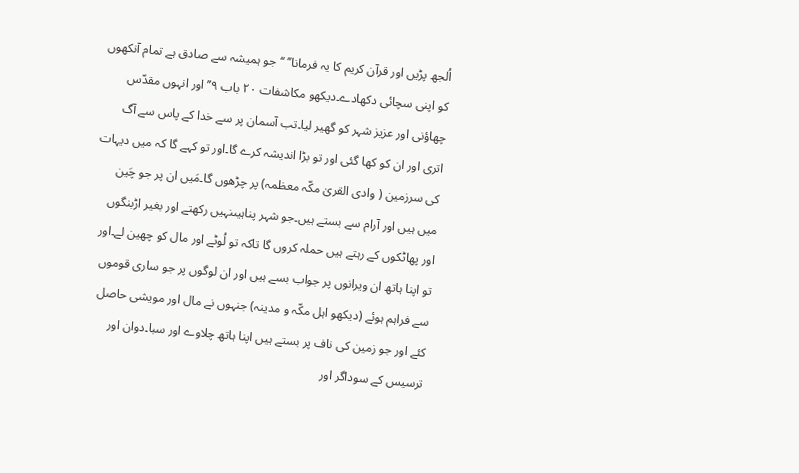اُلجھ پڑیں اور قرآن کریم کا یہ فرمانا’’ ‘‘جو ہمیشہ سے صادق ہے تمام آنکھوں کو اپنی سچائی دکھادے۔دیکھو مکاشفات ۲۰ باب ۹’’ اور انہوں مقدّس چھاؤنی اور عزیز شہر کو گھیر لیا۔تب آسمان پر سے خدا کے پاس سے آگ اتری اور ان کو کھا گئی اور تو بڑا اندیشہ کرے گا۔اور تو کہے گا کہ میں دیہات کی سرزمین ( وادی القریٰ مکّہ معظمہ) پر چڑھوں گا۔مَیں ان پر جو چَین میں ہیں اور آرام سے بستے ہیں۔جو شہر پناہیںنہیں رکھتے اور بغیر اڑبنگوں اور پھاٹکوں کے رہتے ہیں حملہ کروں گا تاکہ تو لُوٹے اور مال کو چھین لے۔اور تو اپنا ہاتھ ان ویرانوں پر جواب بسے ہیں اور ان لوگوں پر جو ساری قوموں سے فراہم ہوئے (دیکھو اہل مکّہ و مدینہ) جنہوں نے مال اور مویشی حاصل کئے اور جو زمین کی ناف پر بستے ہیں اپنا ہاتھ چلاوے اور سبا۔دوان اور ترسیس کے سوداگر اور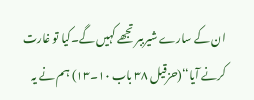ان کے سارے شیرببر تجھے کہیں گے۔کیا تو غارت کرنے آیا‘‘(حزقیل ۳۸ باب ۱۰۔۱۳) ہم نے یہ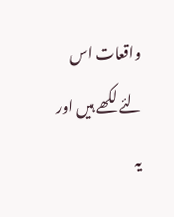واقعات اس لئے لکھے ہیں اور یہ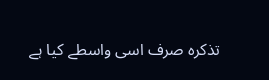تذکرہ صرف اسی واسطے کیا ہے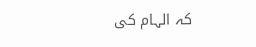کہ الہام کی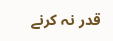قدر نہ کرنے